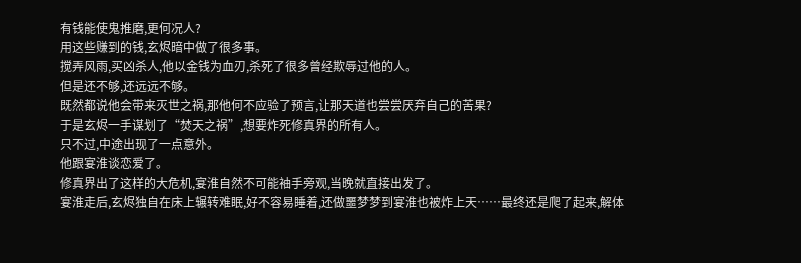有钱能使鬼推磨,更何况人?
用这些赚到的钱,玄烬暗中做了很多事。
搅弄风雨,买凶杀人,他以金钱为血刃,杀死了很多曾经欺辱过他的人。
但是还不够,还远远不够。
既然都说他会带来灭世之祸,那他何不应验了预言,让那天道也尝尝厌弃自己的苦果?
于是玄烬一手谋划了“焚天之祸”,想要炸死修真界的所有人。
只不过,中途出现了一点意外。
他跟宴淮谈恋爱了。
修真界出了这样的大危机,宴淮自然不可能袖手旁观,当晚就直接出发了。
宴淮走后,玄烬独自在床上辗转难眠,好不容易睡着,还做噩梦梦到宴淮也被炸上天……最终还是爬了起来,解体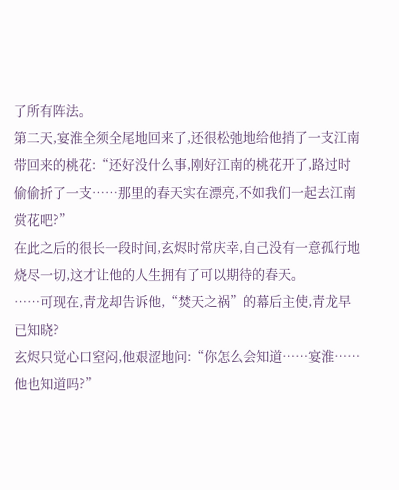了所有阵法。
第二天,宴淮全须全尾地回来了,还很松弛地给他捎了一支江南带回来的桃花:“还好没什么事,刚好江南的桃花开了,路过时偷偷折了一支……那里的春天实在漂亮,不如我们一起去江南赏花吧?”
在此之后的很长一段时间,玄烬时常庆幸,自己没有一意孤行地烧尽一切,这才让他的人生拥有了可以期待的春天。
……可现在,青龙却告诉他,“焚天之祸”的幕后主使,青龙早已知晓?
玄烬只觉心口窒闷,他艰涩地问:“你怎么会知道……宴淮……他也知道吗?”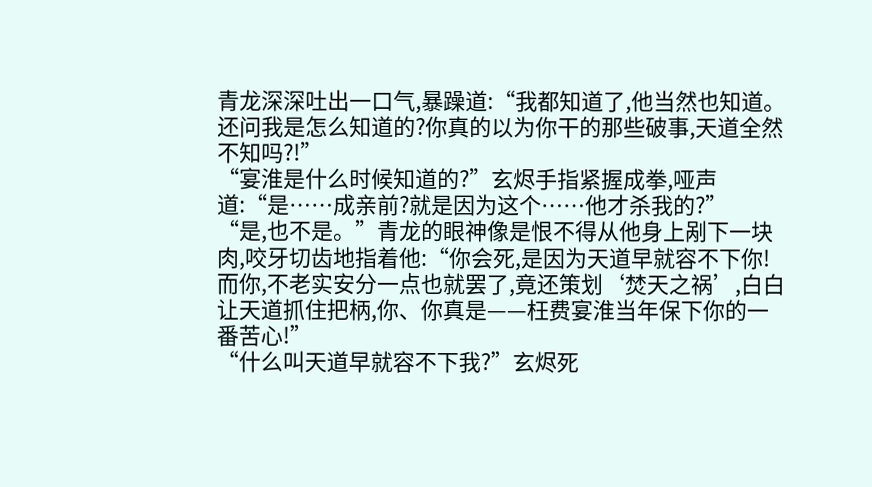青龙深深吐出一口气,暴躁道:“我都知道了,他当然也知道。还问我是怎么知道的?你真的以为你干的那些破事,天道全然不知吗?!”
“宴淮是什么时候知道的?”玄烬手指紧握成拳,哑声道:“是……成亲前?就是因为这个……他才杀我的?”
“是,也不是。”青龙的眼神像是恨不得从他身上剐下一块肉,咬牙切齿地指着他:“你会死,是因为天道早就容不下你!而你,不老实安分一点也就罢了,竟还策划‘焚天之祸’,白白让天道抓住把柄,你、你真是——枉费宴淮当年保下你的一番苦心!”
“什么叫天道早就容不下我?”玄烬死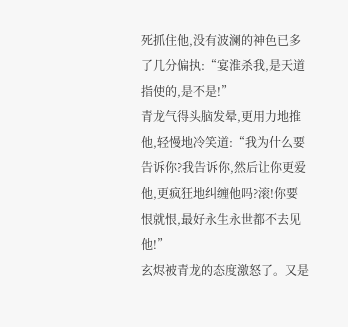死抓住他,没有波澜的神色已多了几分偏执:“宴淮杀我,是天道指使的,是不是!”
青龙气得头脑发晕,更用力地推他,轻慢地冷笑道:“我为什么要告诉你?我告诉你,然后让你更爱他,更疯狂地纠缠他吗?滚!你要恨就恨,最好永生永世都不去见他!”
玄烬被青龙的态度激怒了。又是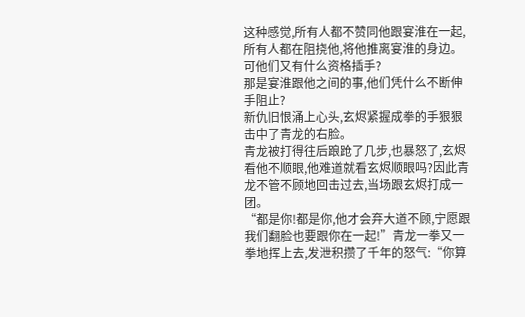这种感觉,所有人都不赞同他跟宴淮在一起,所有人都在阻挠他,将他推离宴淮的身边。
可他们又有什么资格插手?
那是宴淮跟他之间的事,他们凭什么不断伸手阻止?
新仇旧恨涌上心头,玄烬紧握成拳的手狠狠击中了青龙的右脸。
青龙被打得往后踉跄了几步,也暴怒了,玄烬看他不顺眼,他难道就看玄烬顺眼吗?因此青龙不管不顾地回击过去,当场跟玄烬打成一团。
“都是你!都是你,他才会弃大道不顾,宁愿跟我们翻脸也要跟你在一起!”青龙一拳又一拳地挥上去,发泄积攒了千年的怒气:“你算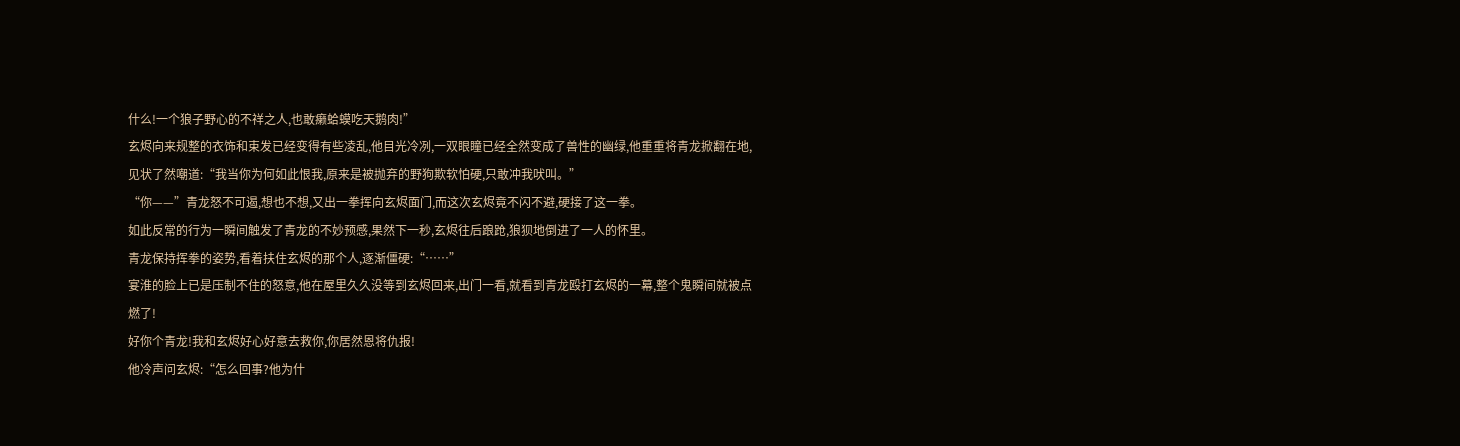什么!一个狼子野心的不祥之人,也敢癞蛤蟆吃天鹅肉!”
玄烬向来规整的衣饰和束发已经变得有些凌乱,他目光冷冽,一双眼瞳已经全然变成了兽性的幽绿,他重重将青龙掀翻在地,见状了然嘲道:“我当你为何如此恨我,原来是被抛弃的野狗欺软怕硬,只敢冲我吠叫。”
“你——”青龙怒不可遏,想也不想,又出一拳挥向玄烬面门,而这次玄烬竟不闪不避,硬接了这一拳。
如此反常的行为一瞬间触发了青龙的不妙预感,果然下一秒,玄烬往后踉跄,狼狈地倒进了一人的怀里。
青龙保持挥拳的姿势,看着扶住玄烬的那个人,逐渐僵硬:“……”
宴淮的脸上已是压制不住的怒意,他在屋里久久没等到玄烬回来,出门一看,就看到青龙殴打玄烬的一幕,整个鬼瞬间就被点燃了!
好你个青龙!我和玄烬好心好意去救你,你居然恩将仇报!
他冷声问玄烬:“怎么回事?他为什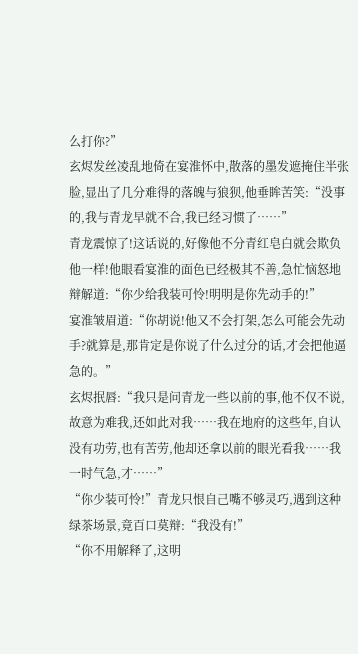么打你?”
玄烬发丝凌乱地倚在宴淮怀中,散落的墨发遮掩住半张脸,显出了几分难得的落魄与狼狈,他垂眸苦笑:“没事的,我与青龙早就不合,我已经习惯了……”
青龙震惊了!这话说的,好像他不分青红皂白就会欺负他一样!他眼看宴淮的面色已经极其不善,急忙恼怒地辩解道:“你少给我装可怜!明明是你先动手的!”
宴淮皱眉道:“你胡说!他又不会打架,怎么可能会先动手?就算是,那肯定是你说了什么过分的话,才会把他逼急的。”
玄烬抿唇:“我只是问青龙一些以前的事,他不仅不说,故意为难我,还如此对我……我在地府的这些年,自认没有功劳,也有苦劳,他却还拿以前的眼光看我……我一时气急,才……”
“你少装可怜!”青龙只恨自己嘴不够灵巧,遇到这种绿茶场景,竟百口莫辩:“我没有!”
“你不用解释了,这明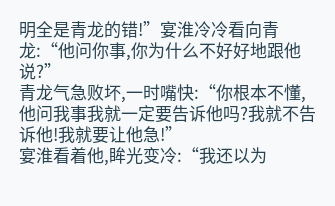明全是青龙的错!”宴淮冷冷看向青龙:“他问你事,你为什么不好好地跟他说?”
青龙气急败坏,一时嘴快:“你根本不懂,他问我事我就一定要告诉他吗?我就不告诉他!我就要让他急!”
宴淮看着他,眸光变冷:“我还以为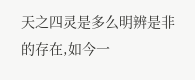天之四灵是多么明辨是非的存在,如今一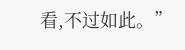看,不过如此。”